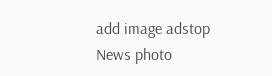add image adstop
News photo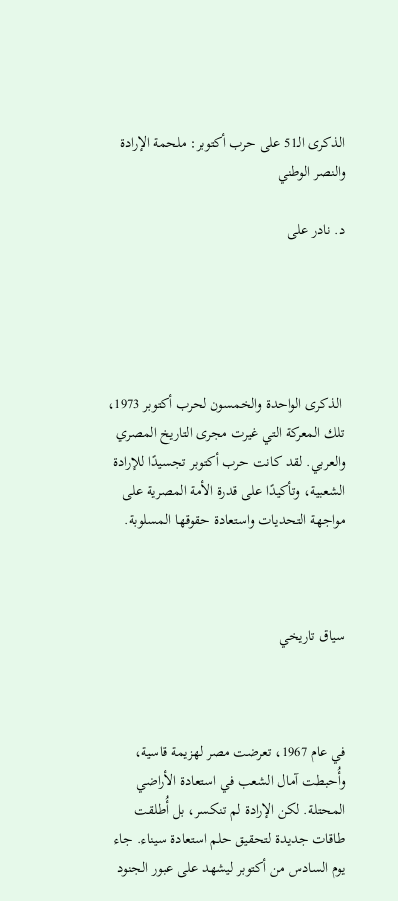الذكرى الـ51 على حرب أكتوبر: ملحمة الإرادة والنصر الوطني

د. نادر على





 الذكرى الواحدة والخمسون لحرب أكتوبر 1973، تلك المعركة التي غيرت مجرى التاريخ المصري والعربي. لقد كانت حرب أكتوبر تجسيدًا للإرادة الشعبية، وتأكيدًا على قدرة الأمة المصرية على مواجهة التحديات واستعادة حقوقها المسلوبة.



سياق تاريخي



في عام 1967، تعرضت مصر لهزيمة قاسية، وأُحبطت آمال الشعب في استعادة الأراضي المحتلة. لكن الإرادة لم تنكسر، بل أُطلقت طاقات جديدة لتحقيق حلم استعادة سيناء. جاء يوم السادس من أكتوبر ليشهد على عبور الجنود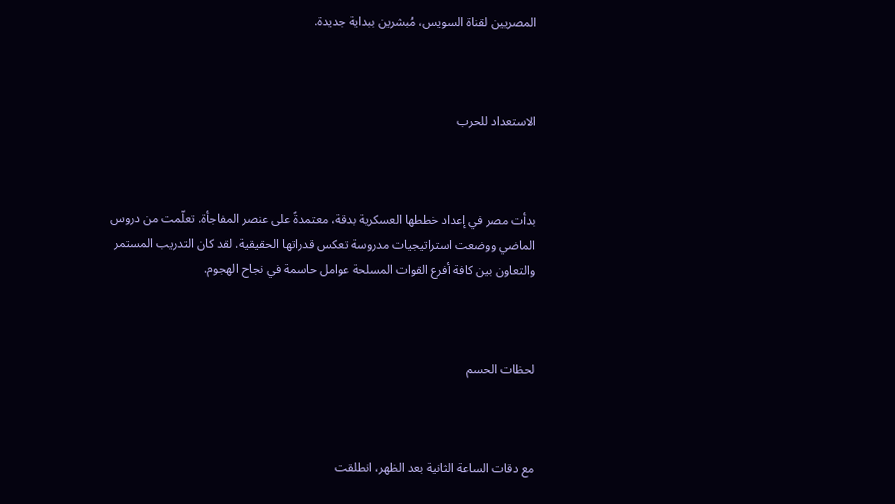المصريين لقناة السويس، مُبشرين ببداية جديدة.



الاستعداد للحرب



بدأت مصر في إعداد خططها العسكرية بدقة، معتمدةً على عنصر المفاجأة. تعلّمت من دروس الماضي ووضعت استراتيجيات مدروسة تعكس قدراتها الحقيقية. لقد كان التدريب المستمر والتعاون بين كافة أفرع القوات المسلحة عوامل حاسمة في نجاح الهجوم.



لحظات الحسم



مع دقات الساعة الثانية بعد الظهر، انطلقت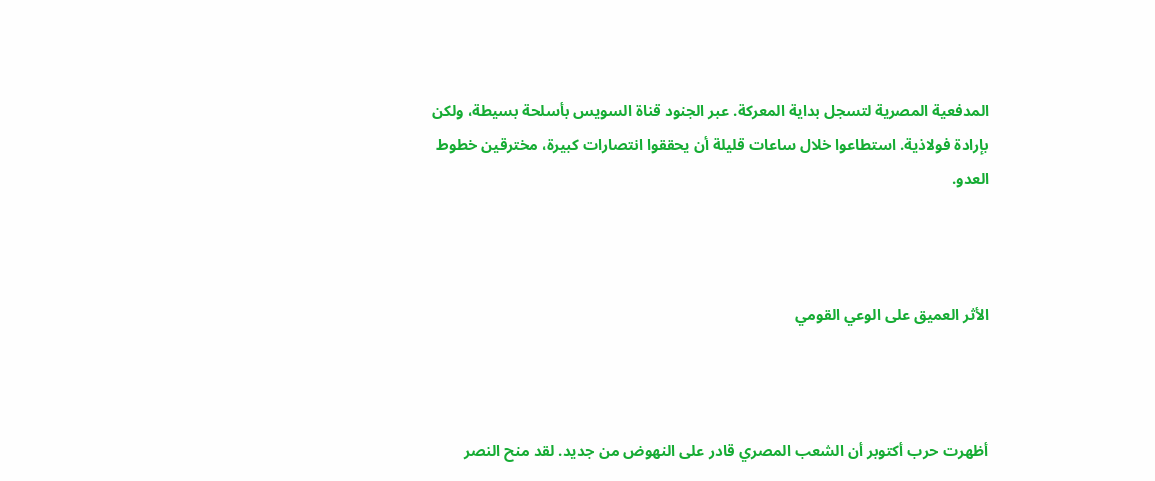المدفعية المصرية لتسجل بداية المعركة. عبر الجنود قناة السويس بأسلحة بسيطة، ولكن بإرادة فولاذية. استطاعوا خلال ساعات قليلة أن يحققوا انتصارات كبيرة، مخترقين خطوط العدو.



الأثر العميق على الوعي القومي



أظهرت حرب أكتوبر أن الشعب المصري قادر على النهوض من جديد. لقد منح النصر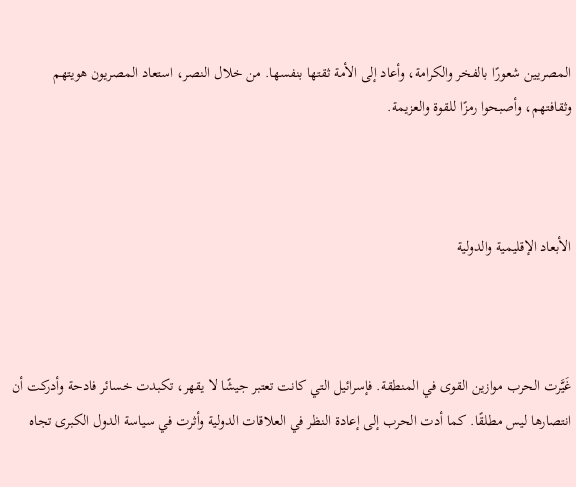المصريين شعورًا بالفخر والكرامة، وأعاد إلى الأمة ثقتها بنفسها. من خلال النصر، استعاد المصريون هويتهم وثقافتهم، وأصبحوا رمزًا للقوة والعزيمة.



الأبعاد الإقليمية والدولية



غَيَّرت الحرب موازين القوى في المنطقة. فإسرائيل التي كانت تعتبر جيشًا لا يقهر، تكبدت خسائر فادحة وأدركت أن انتصارها ليس مطلقًا. كما أدت الحرب إلى إعادة النظر في العلاقات الدولية وأثرت في سياسة الدول الكبرى تجاه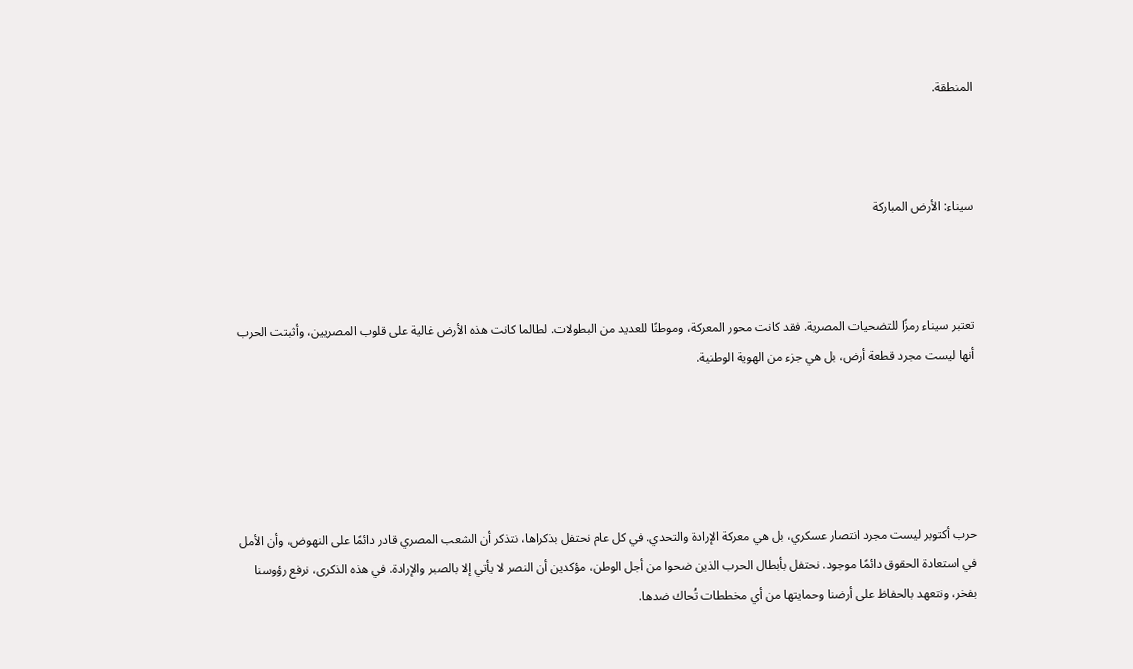المنطقة.



سيناء: الأرض المباركة



تعتبر سيناء رمزًا للتضحيات المصرية. فقد كانت محور المعركة، وموطنًا للعديد من البطولات. لطالما كانت هذه الأرض غالية على قلوب المصريين، وأثبتت الحرب أنها ليست مجرد قطعة أرض، بل هي جزء من الهوية الوطنية.





حرب أكتوبر ليست مجرد انتصار عسكري، بل هي معركة الإرادة والتحدي. في كل عام نحتفل بذكراها، نتذكر أن الشعب المصري قادر دائمًا على النهوض، وأن الأمل في استعادة الحقوق دائمًا موجود. نحتفل بأبطال الحرب الذين ضحوا من أجل الوطن، مؤكدين أن النصر لا يأتي إلا بالصبر والإرادة. في هذه الذكرى، نرفع رؤوسنا بفخر، ونتعهد بالحفاظ على أرضنا وحمايتها من أي مخططات تُحاك ضدها.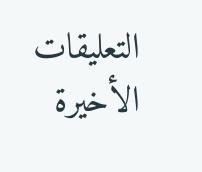التعليقات الأخيرة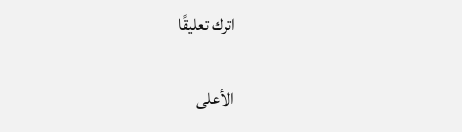اترك تعليقًا

الأعلى